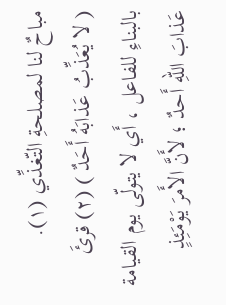مباحٌ لنا لمصلحةِ التّغذِّي (١).
( لا يُعَذِّبُ عَذابَهُ أَحَدٌ ) (٢) قرئَ بالبناءِ للفاعل ، أَي لا يتولّى يوم القيامة عَذابَ اللهِ أَحدٌ ؛ لأَنَّ الأَمرَ يَوْمَئِذٍ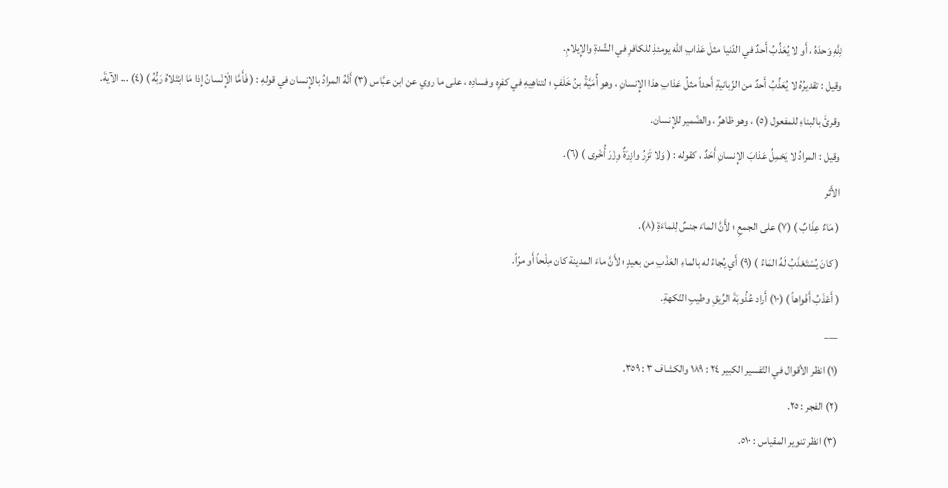لِلَّهِ وَحدَهُ ، أَو لا يُعَذِّبُ أَحدٌ في الدّنيا مثلَ عَذابِ الله يومئذِ للكافرِ في الشّدةِ والإِيلامِ.
وقيل : تقديرُهُ لا يُعَذِّبُ أَحدٌ من الزّبانيةِ أَحداً مثلُ عَذابِ هذا الإِنسانِ ، وهو أُمَيَّةُ بنُ خَلَفٍ ؛ لتناهِيهِ في كفرِه وفسادِه ، على ما روي عن ابن عبَّاس (٣) أَنَّهُ المرادُ بالإِنسان في قولهِ : ( فَأَمَّا الْإِنْسانُ إِذا مَا ابْتَلاهُ رَبُّهُ ) (٤) ... الآيةَ.
وقرئَ بالبناءِ للمفعول (٥) ، وهو ظاهرٌ ، والضّمير للإِنسان.
وقيل : المرادُ لا يَحْمِلُ عَذابَ الإِنسانِ أَحَدٌ ، كقوله : ( وَلا تَزِرُ وازِرَةٌ وِزْرَ أُخْرى ) (٦).
الأَثر
( مَاءٌ عِذَابٌ ) (٧) على الجمعِ ؛ لأَنَّ الماءَ جنسٌ لِلماءَةِ (٨).
( كانَ يُسْتَعْذَبُ لَهُ المَاءُ ) (٩) أَي يُجاءُ له بالماءِ العَذْبِ من بعيدٍ ؛ لأَنَّ ماءَ المدينة كان مِلْحاً أَو مرّاً.
( أَعْذَبُ أَفْواهاً ) (١٠) أَراد عُذُوبَةَ الرِّيقِ وطيبِ النّكهةِ.
___
(١) انظر الأقوال في التّفسير الكبير ٢٤ : ١٨٩ والكشاف ٣ : ٣٥٩.
(٢) الفجر : ٢٥.
(٣) انظر تنوير المقياس : ٥١٠.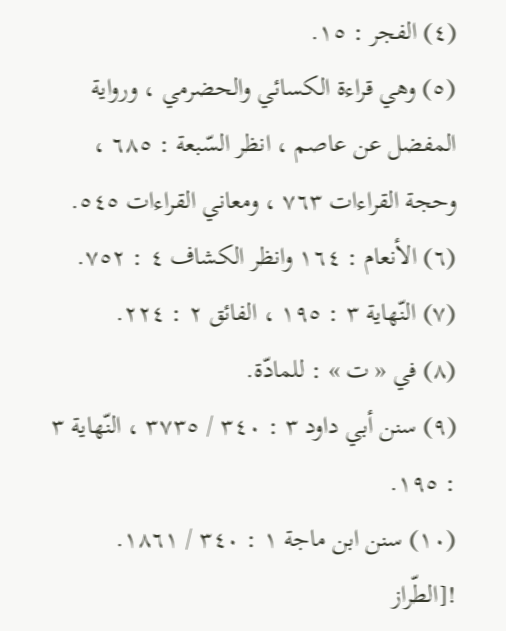(٤) الفجر : ١٥.
(٥) وهي قراءة الكسائي والحضرمي ، ورواية المفضل عن عاصم ، انظر السّبعة : ٦٨٥ ، وحجة القراءات ٧٦٣ ، ومعاني القراءات ٥٤٥.
(٦) الأنعام : ١٦٤ وانظر الكشاف ٤ : ٧٥٢.
(٧) النّهاية ٣ : ١٩٥ ، الفائق ٢ : ٢٢٤.
(٨) في « ت » : للمادّة.
(٩) سنن أبي داود ٣ : ٣٤٠ / ٣٧٣٥ ، النّهاية ٣ : ١٩٥.
(١٠) سنن ابن ماجة ١ : ٣٤٠ / ١٨٦١.
![الطّراز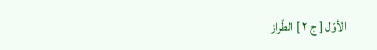الأوّل [ ج ٢ ] الطّراز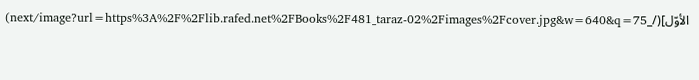الأوّل](/_next/image?url=https%3A%2F%2Flib.rafed.net%2FBooks%2F481_taraz-02%2Fimages%2Fcover.jpg&w=640&q=75)